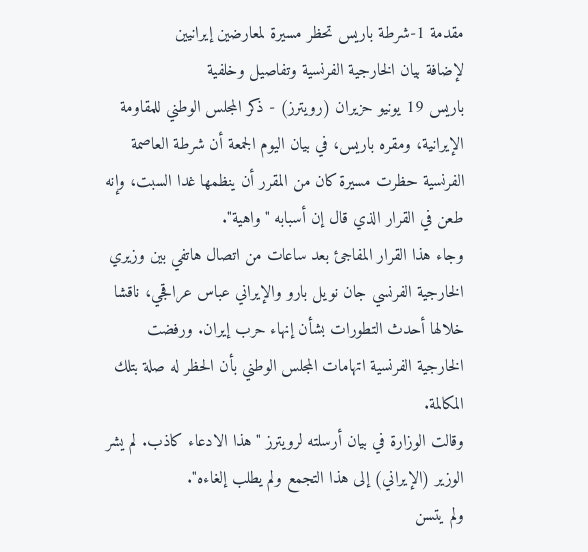مقدمة 1-شرطة باريس تحظر مسيرة لمعارضين إيرانيين
لإضافة بيان الخارجية الفرنسية وتفاصيل وخلفية
باريس 19 يونيو حزيران (رويترز) - ذكر المجلس الوطني للمقاومة الإيرانية، ومقره باريس، في بيان اليوم الجمعة أن شرطة العاصمة الفرنسية حظرت مسيرة كان من المقرر أن ينظمها غدا السبت، وإنه طعن في القرار الذي قال إن أسبابه "واهية".
وجاء هذا القرار المفاجئ بعد ساعات من اتصال هاتفي بين وزيري الخارجية الفرنسي جان نويل بارو والإيراني عباس عراقجي، ناقشا خلالها أحدث التطورات بشأن إنهاء حرب إيران. ورفضت الخارجية الفرنسية اتهامات المجلس الوطني بأن الحظر له صلة بتلك المكالمة.
وقالت الوزارة في بيان أرسلته لرويترز "هذا الادعاء كاذب. لم يشر الوزير (الإيراني) إلى هذا التجمع ولم يطلب إلغاءه".
ولم يتسن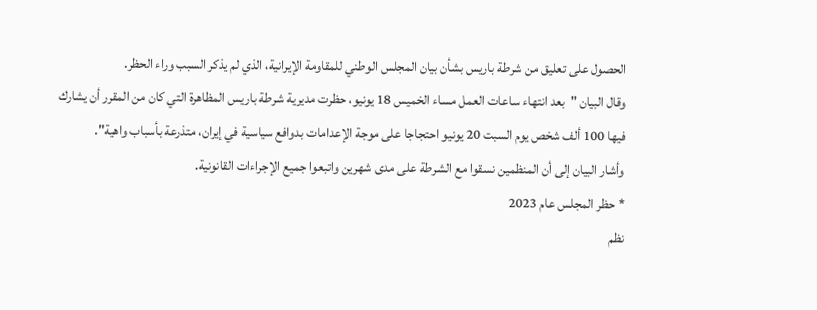الحصول على تعليق من شرطة باريس بشأن بيان المجلس الوطني للمقاومة الإيرانية، الذي لم يذكر السبب وراء الحظر.
وقال البيان "بعد انتهاء ساعات العمل مساء الخميس 18 يونيو، حظرت مديرية شرطة باريس المظاهرة التي كان من المقرر أن يشارك فيها 100 ألف شخص يوم السبت 20 يونيو احتجاجا على موجة الإعدامات بدوافع سياسية في إيران، متذرعة بأسباب واهية".
وأشار البيان إلى أن المنظمين نسقوا مع الشرطة على مدى شهرين واتبعوا جميع الإجراءات القانونية.
* حظر المجلس عام 2023
نظم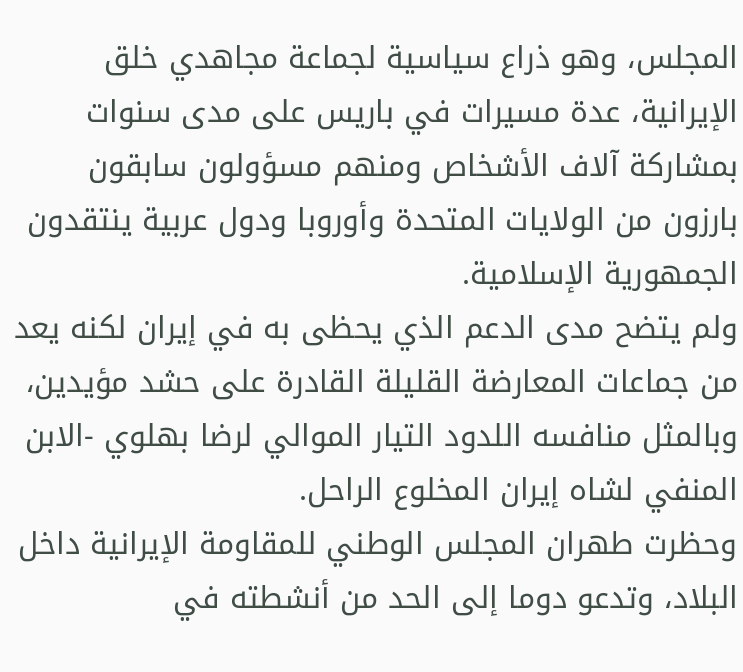المجلس، وهو ذراع سياسية لجماعة مجاهدي خلق الإيرانية، عدة مسيرات في باريس على مدى سنوات بمشاركة آلاف الأشخاص ومنهم مسؤولون سابقون بارزون من الولايات المتحدة وأوروبا ودول عربية ينتقدون الجمهورية الإسلامية.
ولم يتضح مدى الدعم الذي يحظى به في إيران لكنه يعد من جماعات المعارضة القليلة القادرة على حشد مؤيدين، وبالمثل منافسه اللدود التيار الموالي لرضا بهلوي -الابن المنفي لشاه إيران المخلوع الراحل.
وحظرت طهران المجلس الوطني للمقاومة الإيرانية داخل البلاد، وتدعو دوما إلى الحد من أنشطته في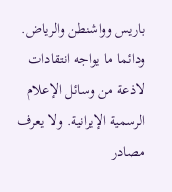باريس وواشنطن والرياض. ودائما ما يواجه انتقادات لاذعة من وسائل الإعلام الرسمية الإيرانية. ولا يعرف مصادر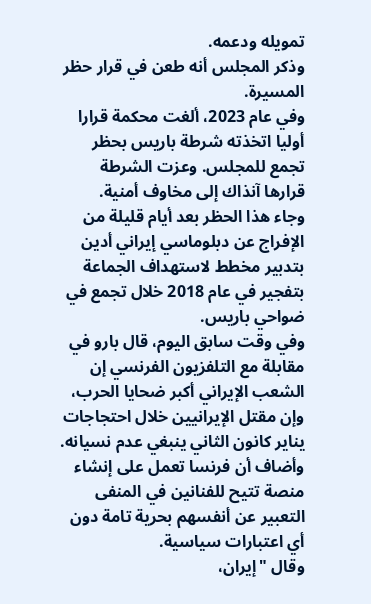تمويله ودعمه.
وذكر المجلس أنه طعن في قرار حظر المسيرة.
وفي عام 2023، ألغت محكمة قرارا أوليا اتخذته شرطة باريس بحظر تجمع للمجلس. وعزت الشرطة قرارها آنذاك إلى مخاوف أمنية.
وجاء هذا الحظر بعد أيام قليلة من الإفراج عن دبلوماسي إيراني أدين بتدبير مخطط لاستهداف الجماعة بتفجير في عام 2018 خلال تجمع في ضواحي باريس.
وفي وقت سابق اليوم، قال بارو في مقابلة مع التلفزيون الفرنسي إن الشعب الإيراني أكبر ضحايا الحرب، وإن مقتل الإيرانيين خلال احتجاجات يناير كانون الثاني ينبغي عدم نسيانه.
وأضاف أن فرنسا تعمل على إنشاء منصة تتيح للفنانين في المنفى التعبير عن أنفسهم بحرية تامة دون أي اعتبارات سياسية.
وقال "إيران،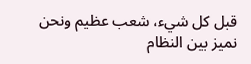قبل كل شيء، شعب عظيم ونحن نميز بين النظام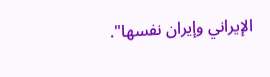الإيراني وإيران نفسها".